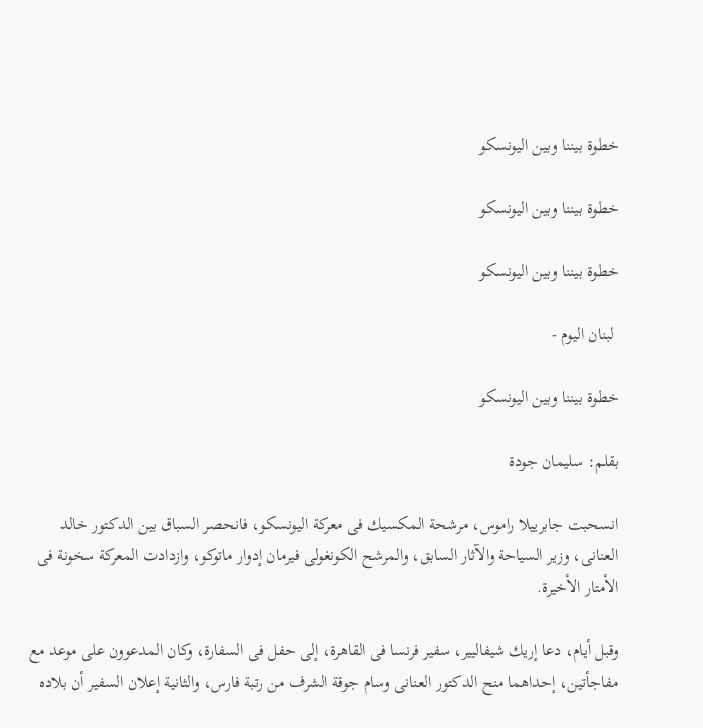خطوة بيننا وبين اليونسكو

خطوة بيننا وبين اليونسكو

خطوة بيننا وبين اليونسكو

 لبنان اليوم -

خطوة بيننا وبين اليونسكو

بقلم: سليمان جودة

انسحبت جابرييلا راموس، مرشحة المكسيك فى معركة اليونسكو، فانحصر السباق بين الدكتور خالد العنانى، وزير السياحة والآثار السابق، والمرشح الكونغولى فيرمان إدوار ماتوكو، وازدادت المعركة سخونة فى الأمتار الأخيرة.

وقبل أيام، دعا إريك شيفاليير، سفير فرنسا فى القاهرة، إلى حفل فى السفارة، وكان المدعوون على موعد مع مفاجأتين، إحداهما منح الدكتور العنانى وسام جوقة الشرف من رتبة فارس، والثانية إعلان السفير أن بلاده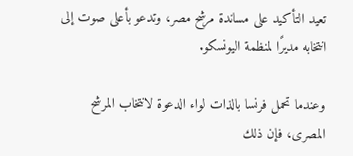تعيد التأكيد على مساندة مرشح مصر، وتدعو بأعلى صوت إلى انتخابه مديرًا لمنظمة اليونسكو.

وعندما تحمل فرنسا بالذات لواء الدعوة لانتخاب المرشح المصرى، فإن ذلك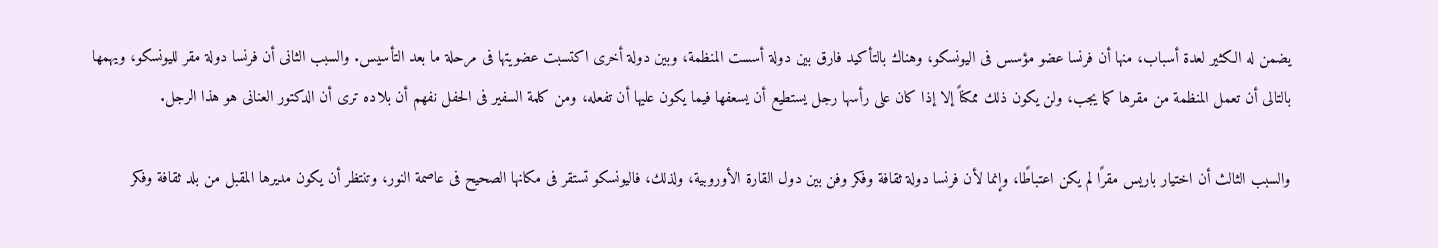يضمن له الكثير لعدة أسباب، منها أن فرنسا عضو مؤسس فى اليونسكو، وهناك بالتأكيد فارق بين دولة أسست المنظمة، وبين دولة أخرى اكتسبت عضويتها فى مرحلة ما بعد التأسيس. والسبب الثانى أن فرنسا دولة مقر لليونسكو، ويهمها بالتالى أن تعمل المنظمة من مقرها كما يجب، ولن يكون ذلك ممكناً إلا إذا كان على رأسها رجل يستطيع أن يسعفها فيما يكون عليها أن تفعله، ومن كلمة السفير فى الحفل نفهم أن بلاده ترى أن الدكتور العنانى هو هذا الرجل.

والسبب الثالث أن اختيار باريس مقرًا لم يكن اعتباطًا، وإنما لأن فرنسا دولة ثقافة وفكر وفن بين دول القارة الأوروبية، ولذلك، فاليونسكو تستقر فى مكانها الصحيح فى عاصمة النور، وتنتظر أن يكون مديرها المقبل من بلد ثقافة وفكر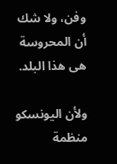وفن، ولا شك أن المحروسة هى هذا البلد.

ولأن اليونسكو منظمة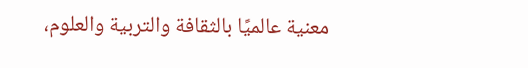معنية عالميًا بالثقافة والتربية والعلوم،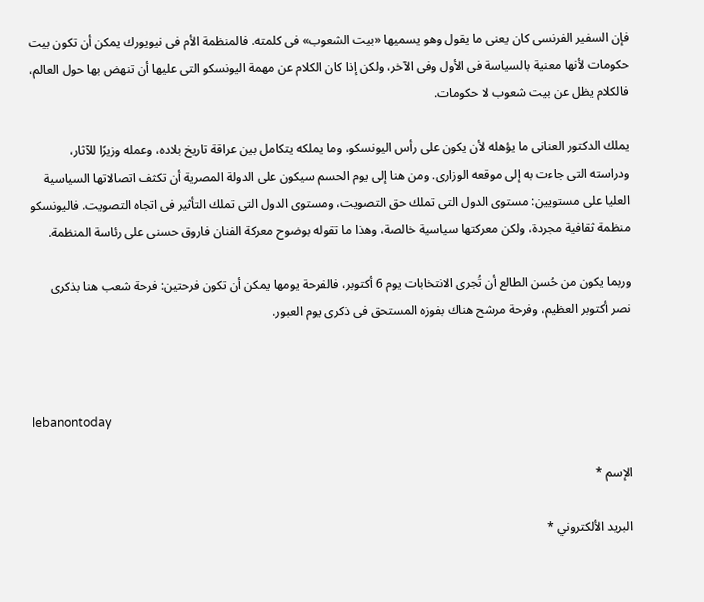فإن السفير الفرنسى كان يعنى ما يقول وهو يسميها «بيت الشعوب» فى كلمته. فالمنظمة الأم فى نيويورك يمكن أن تكون بيت حكومات لأنها معنية بالسياسة فى الأول وفى الآخر، ولكن إذا كان الكلام عن مهمة اليونسكو التى عليها أن تنهض بها حول العالم، فالكلام يظل عن بيت شعوب لا حكومات.

يملك الدكتور العنانى ما يؤهله لأن يكون على رأس اليونسكو، وما يملكه يتكامل بين عراقة تاريخ بلاده، وعمله وزيرًا للآثار، ودراسته التى جاءت به إلى موقعه الوزارى. ومن هنا إلى يوم الحسم سيكون على الدولة المصرية أن تكثف اتصالاتها السياسية العليا على مستويين: مستوى الدول التى تملك حق التصويت، ومستوى الدول التى تملك التأثير فى اتجاه التصويت. فاليونسكو منظمة ثقافية مجردة، ولكن معركتها سياسية خالصة، وهذا ما تقوله بوضوح معركة الفنان فاروق حسنى على رئاسة المنظمة.

وربما يكون من حُسن الطالع أن تُجرى الانتخابات يوم 6 أكتوبر، فالفرحة يومها يمكن أن تكون فرحتين: فرحة شعب هنا بذكرى نصر أكتوبر العظيم، وفرحة مرشح هناك بفوزه المستحق فى ذكرى يوم العبور.



lebanontoday

الإسم *

البريد الألكتروني *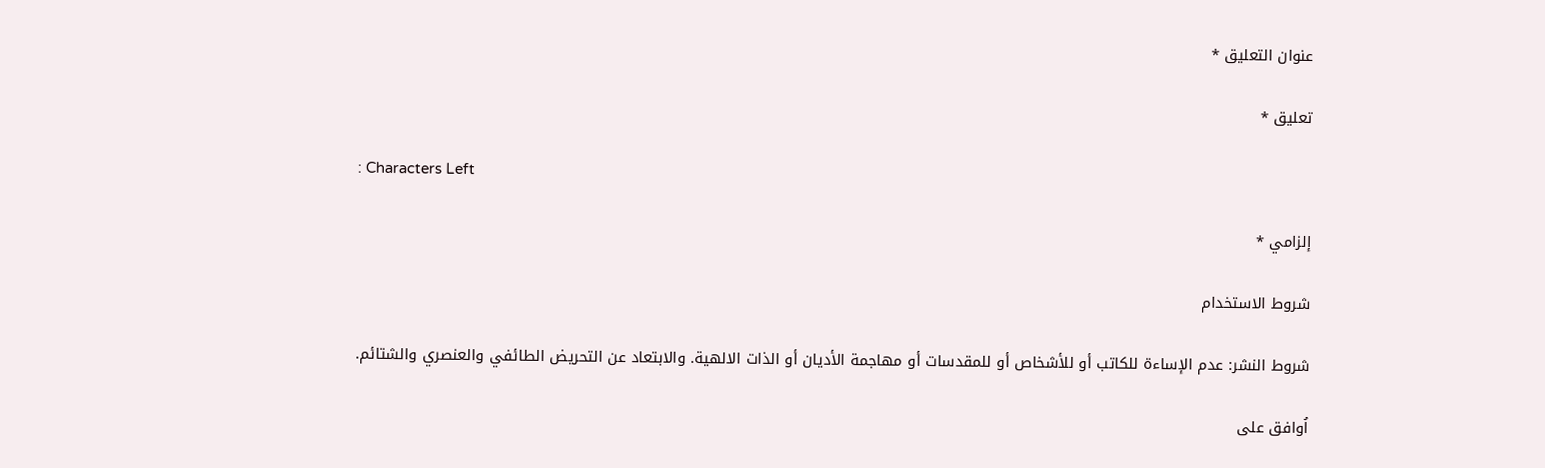عنوان التعليق *

تعليق *

: Characters Left

إلزامي *

شروط الاستخدام

شروط النشر: عدم الإساءة للكاتب أو للأشخاص أو للمقدسات أو مهاجمة الأديان أو الذات الالهية. والابتعاد عن التحريض الطائفي والعنصري والشتائم.

اُوافق على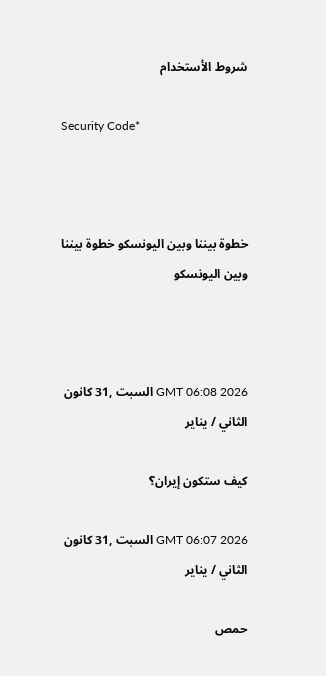شروط الأستخدام

Security Code*



خطوة بيننا وبين اليونسكو خطوة بيننا وبين اليونسكو



GMT 06:08 2026 السبت ,31 كانون الثاني / يناير

كيف ستكون إيران؟

GMT 06:07 2026 السبت ,31 كانون الثاني / يناير

حمص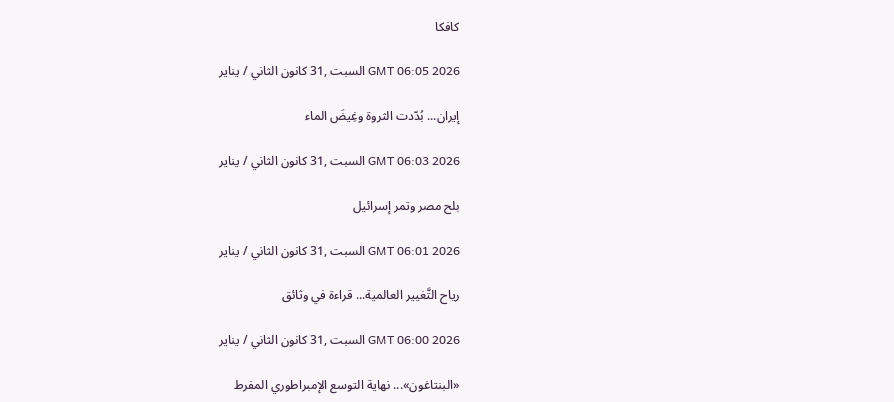كافكا

GMT 06:05 2026 السبت ,31 كانون الثاني / يناير

إيران... بُدّدت الثروة وغِيضَ الماء

GMT 06:03 2026 السبت ,31 كانون الثاني / يناير

بلح مصر وتمر إسرائيل

GMT 06:01 2026 السبت ,31 كانون الثاني / يناير

رياح التَّغيير العالمية... قراءة في وثائق

GMT 06:00 2026 السبت ,31 كانون الثاني / يناير

«البنتاغون»... نهاية التوسع الإمبراطوري المفرط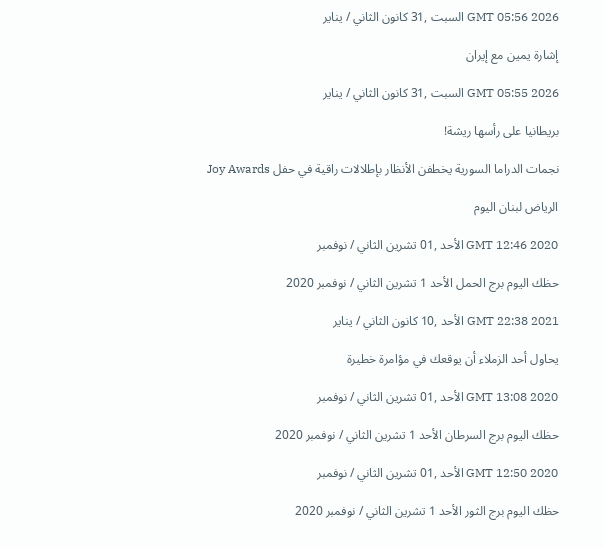GMT 05:56 2026 السبت ,31 كانون الثاني / يناير

إشارة يمين مع إيران

GMT 05:55 2026 السبت ,31 كانون الثاني / يناير

بريطانيا على رأسها ريشة!

نجمات الدراما السورية يخطفن الأنظار بإطلالات راقية في حفل Joy Awards

الرياض لبنان اليوم

GMT 12:46 2020 الأحد ,01 تشرين الثاني / نوفمبر

حظك اليوم برج الحمل الأحد 1 تشرين الثاني / نوفمبر 2020

GMT 22:38 2021 الأحد ,10 كانون الثاني / يناير

يحاول أحد الزملاء أن يوقعك في مؤامرة خطيرة

GMT 13:08 2020 الأحد ,01 تشرين الثاني / نوفمبر

حظك اليوم برج السرطان الأحد 1 تشرين الثاني / نوفمبر 2020

GMT 12:50 2020 الأحد ,01 تشرين الثاني / نوفمبر

حظك اليوم برج الثور الأحد 1 تشرين الثاني / نوفمبر 2020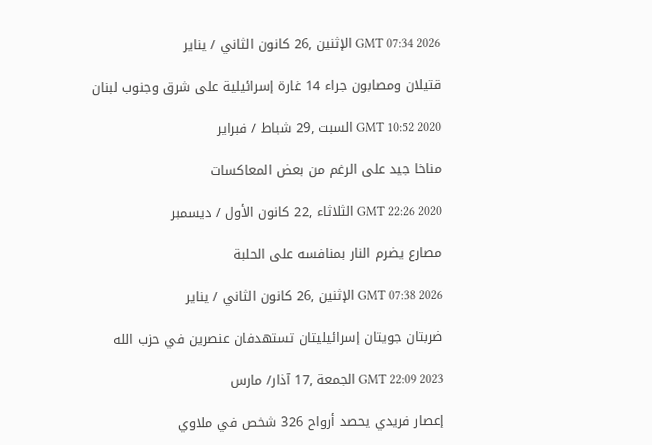GMT 07:34 2026 الإثنين ,26 كانون الثاني / يناير

قتيلان ومصابون جراء 14 غارة إسرائيلية على شرق وجنوب لبنان

GMT 10:52 2020 السبت ,29 شباط / فبراير

مناخا جيد على الرغم من بعض المعاكسات

GMT 22:26 2020 الثلاثاء ,22 كانون الأول / ديسمبر

مصارع يضرم النار بمنافسه على الحلبة

GMT 07:38 2026 الإثنين ,26 كانون الثاني / يناير

ضربتان جويتان إسرائيليتان تستهدفان عنصرين في حزب الله

GMT 22:09 2023 الجمعة ,17 آذار/ مارس

إعصار فريدي يحصد أرواح 326 شخص في ملاوي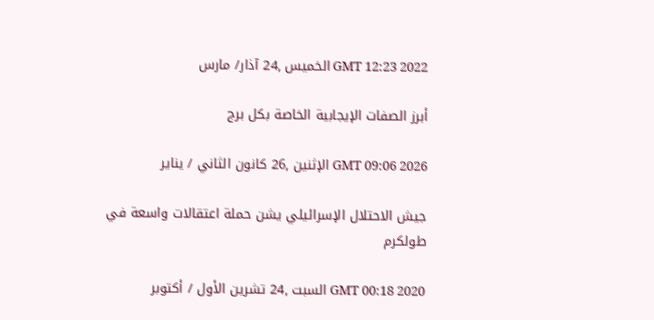GMT 12:23 2022 الخميس ,24 آذار/ مارس

أبرز الصفات الإيجابية الخاصة بكل برج

GMT 09:06 2026 الإثنين ,26 كانون الثاني / يناير

جيش الاحتلال الإسرائيلي يشن حملة اعتقالات واسعة في طولكرم

GMT 00:18 2020 السبت ,24 تشرين الأول / أكتوبر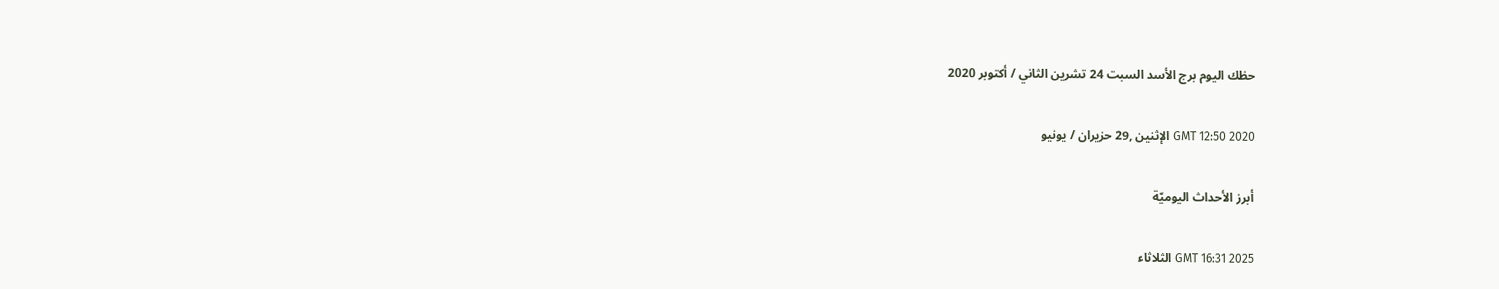حظك اليوم برج الأسد السبت 24 تشرين الثاني / أكتوبر 2020

GMT 12:50 2020 الإثنين ,29 حزيران / يونيو

أبرز الأحداث اليوميّة

GMT 16:31 2025 الثلاثاء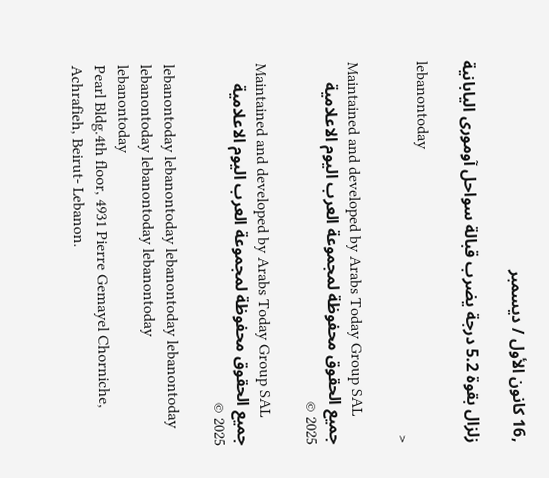,16 كانون الأول / ديسمبر

زلزال بقوة 5.2 درجة يضرب قبالة سواحل آومورى اليابانية

lebanontoday
<

Maintained and developed by Arabs Today Group SAL
جميع الحقوق محفوظة لمجموعة العرب اليوم الاعلامية 2025 ©

Maintained and developed by Arabs Today Group SAL
جميع الحقوق محفوظة لمجموعة العرب اليوم الاعلامية 2025 ©

lebanontoday lebanontoday lebanontoday lebanontoday
lebanontoday lebanontoday lebanontoday
lebanontoday
Pearl Bldg.4th floor, 4931 Pierre Gemayel Chorniche, Achrafieh, Beirut- Lebanon.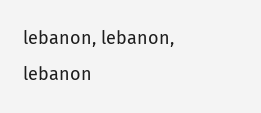lebanon, lebanon, lebanon